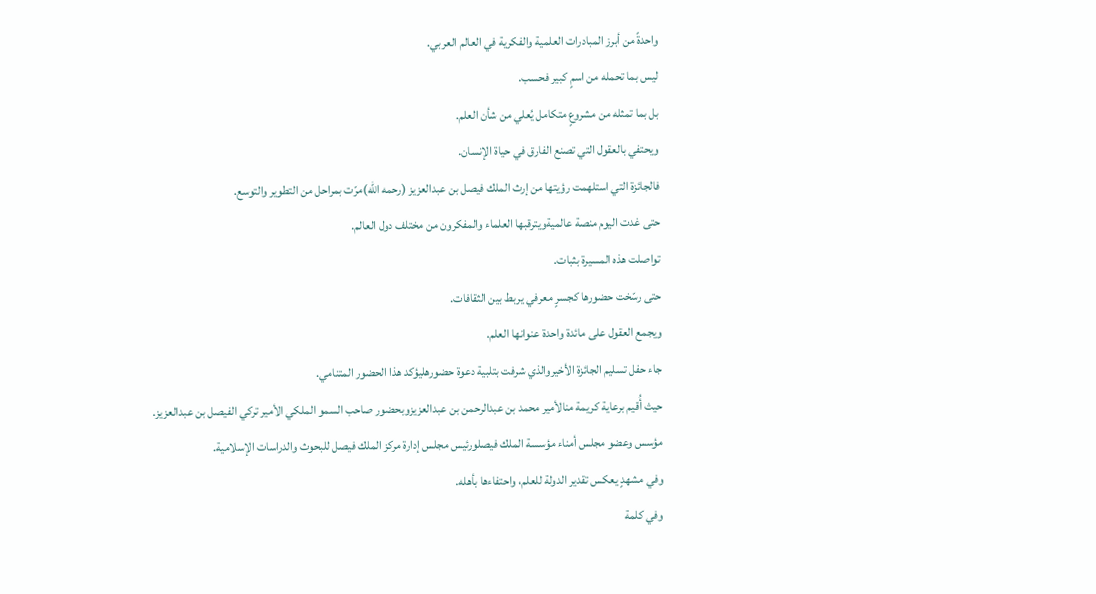واحدةً من أبرز المبادرات العلمية والفكرية في العالم العربي.
ليس بما تحمله من اسمٍ كبير فحسب.
بل بما تمثله من مشروعٍ متكامل يُعلي من شأن العلم.
ويحتفي بالعقول التي تصنع الفارق في حياة الإنسان.
فالجائزة التي استلهمت رؤيتها من إرث الملك فيصل بن عبدالعزيز (رحمه الله)مرّت بمراحل من التطوير والتوسع.
حتى غدت اليوم منصة عالميةويترقبها العلماء والمفكرون من مختلف دول العالم.
تواصلت هذه المسيرة بثبات.
حتى رسّخت حضورها كجسرٍ معرفي يربط بين الثقافات.
ويجمع العقول على مائدة واحدة عنوانها العلم.
جاء حفل تسليم الجائزة الأخيروالذي شرفت بتلبية دعوة حضورهليؤكد هذا الحضور المتنامي.
حيث أُقيم برعاية كريمة منالأمير محمد بن عبدالرحمن بن عبدالعزيزوبحضور صاحب السمو الملكي الأمير تركي الفيصل بن عبدالعزيز.
مؤسس وعضو مجلس أمناء مؤسسة الملك فيصلورئيس مجلس إدارة مركز الملك فيصل للبحوث والدراسات الإسلامية.
وفي مشهدٍ يعكس تقدير الدولة للعلم، واحتفاءها بأهله.
وفي كلمة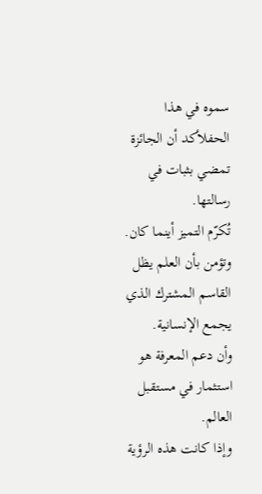سموه في هذا الحفلأكد أن الجائزة تمضي بثبات في رسالتها.
تُكرّم التميز أينما كان.
وتؤمن بأن العلم يظل القاسم المشترك الذي يجمع الإنسانية.
وأن دعم المعرفة هو استثمار في مستقبل العالم.
وإذا كانت هذه الرؤية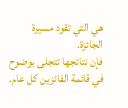هي التي تقود مسيرة الجائزة.
فإن نتائجها تتجلى بوضوح في قائمة الفائزين كل عام.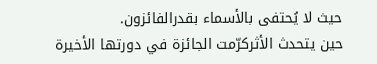حيث لا يُحتفى بالأسماء بقدرالفائزون.
حين يتحدث الأثركرّمت الجائزة في دورتها الأخيرة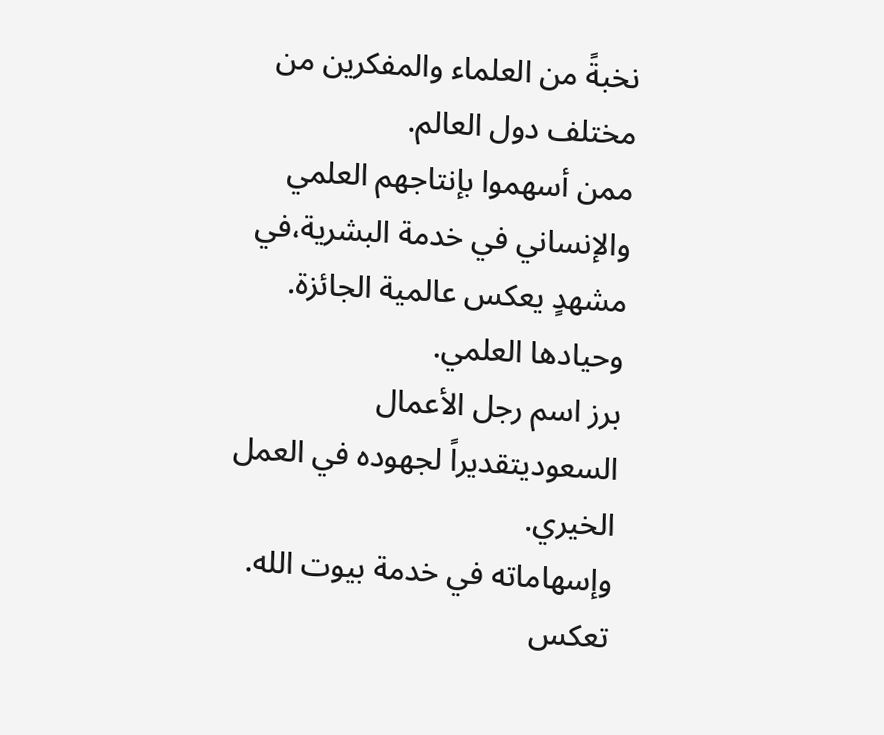نخبةً من العلماء والمفكرين من مختلف دول العالم.
ممن أسهموا بإنتاجهم العلمي والإنساني في خدمة البشرية،في مشهدٍ يعكس عالمية الجائزة.
وحيادها العلمي.
برز اسم رجل الأعمال السعوديتقديراً لجهوده في العمل الخيري.
وإسهاماته في خدمة بيوت الله.
تعكس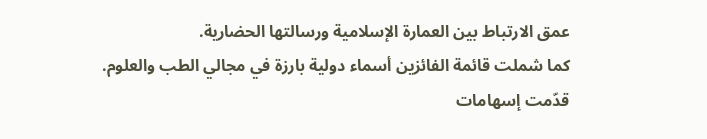عمق الارتباط بين العمارة الإسلامية ورسالتها الحضارية.
كما شملت قائمة الفائزين أسماء دولية بارزة في مجالي الطب والعلوم.
قدّمت إسهامات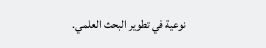نوعية في تطوير البحث العلمي.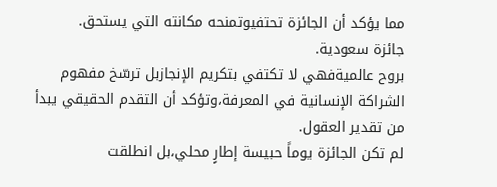مما يؤكد أن الجائزة تحتفيوتمنحه مكانته التي يستحق.
جائزة سعودية.
بروح عالميةفهي لا تكتفي بتكريم الإنجازبل ترسّخ مفهوم الشراكة الإنسانية في المعرفة،وتؤكد أن التقدم الحقيقي يبدأ من تقدير العقول.
لم تكن الجائزة يوماً حبيسة إطارٍ محلي،بل انطلقت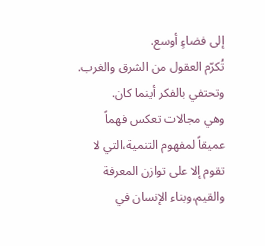إلى فضاءٍ أوسع.
تُكرّم العقول من الشرق والغرب.
وتحتفي بالفكر أينما كان.
وهي مجالات تعكس فهماً عميقاً لمفهوم التنمية،التي لا تقوم إلا على توازن المعرفة والقيم،وبناء الإنسان في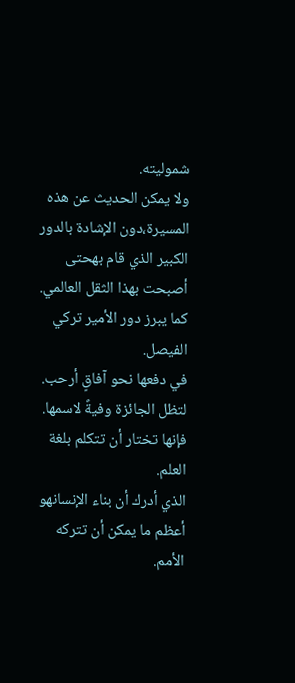شموليته.
ولا يمكن الحديث عن هذه المسيرة،دون الإشادة بالدور الكبير الذي قام بهحتى أصبحت بهذا الثقل العالمي.
كما يبرز دور الأمير تركي الفيصل.
في دفعها نحو آفاقٍ أرحب.
لتظل الجائزة وفيةً لاسمها.
فإنها تختار أن تتكلم بلغة العلم.
الذي أدرك أن بناء الإنسانهو أعظم ما يمكن أن تتركه الأمم.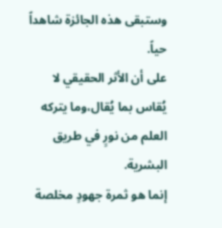وستبقى هذه الجائزة شاهداً حياً.
على أن الأثر الحقيقي لا يُقاس بما يُقال،وما يتركه العلم من نورٍ في طريق البشرية.
إنما هو ثمرة جهودٍ مخلصة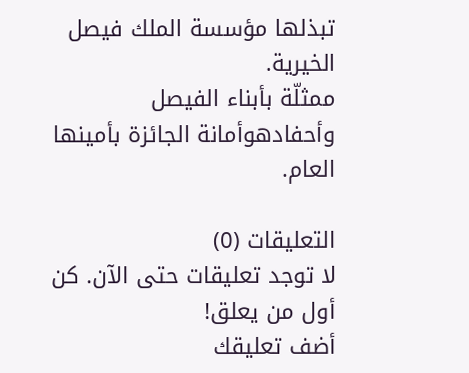تبذلها مؤسسة الملك فيصل الخيرية.
ممثلّة بأبناء الفيصل وأحفادهوأمانة الجائزة بأمينها العام.

التعليقات (0)
لا توجد تعليقات حتى الآن. كن أول من يعلق!
أضف تعليقك